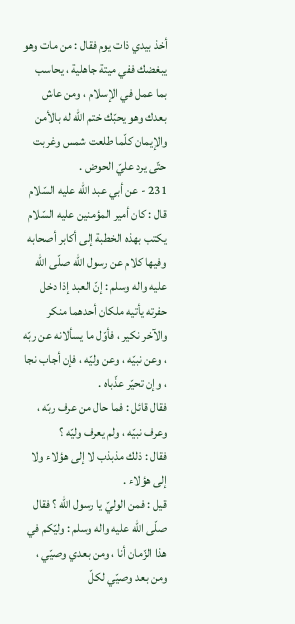أخذ بيدي ذات يوم فقال : من مات وهو يبغضك ففي ميتة جاهلية ، يحاسب بما عمل في الإسلام ، ومن عاش بعدك وهو يحبّك ختم الله له بالأمن والإيمان كلّما طلعت شمس وغربت حتّى يرد عليّ الحوض .
231 - عن أبي عبد اللّه عليه السّلام قال : كان أمير المؤمنين عليه السّلام يكتب بهذه الخطبة إلى أكابر أصحابه وفيها كلام عن رسول الله صلّى اللّه عليه واله وسلم : إنّ العبد إذا دخل حفرته يأتيه ملكان أحدهما منكر والآخر نكير ، فأوّل ما يسألانه عن ربّه ، وعن نبيّه ، وعن وليّه ، فإن أجاب نجا ، وإن تحيّر عذّباه .
فقال قائل : فما حال من عرف ربّه ، وعرف نبيّه ، ولم يعرف وليّه ؟
فقال : ذلك مذبذب لا إلى هؤلاء ولا إلى هؤلاء .
قيل : فمن الوليّ يا رسول الله ؟ فقال صلّى اللّه عليه واله وسلم : وليّكم في هذا الزّمان أنا ، ومن بعدي وصيّي ، ومن بعد وصيّي لكلّ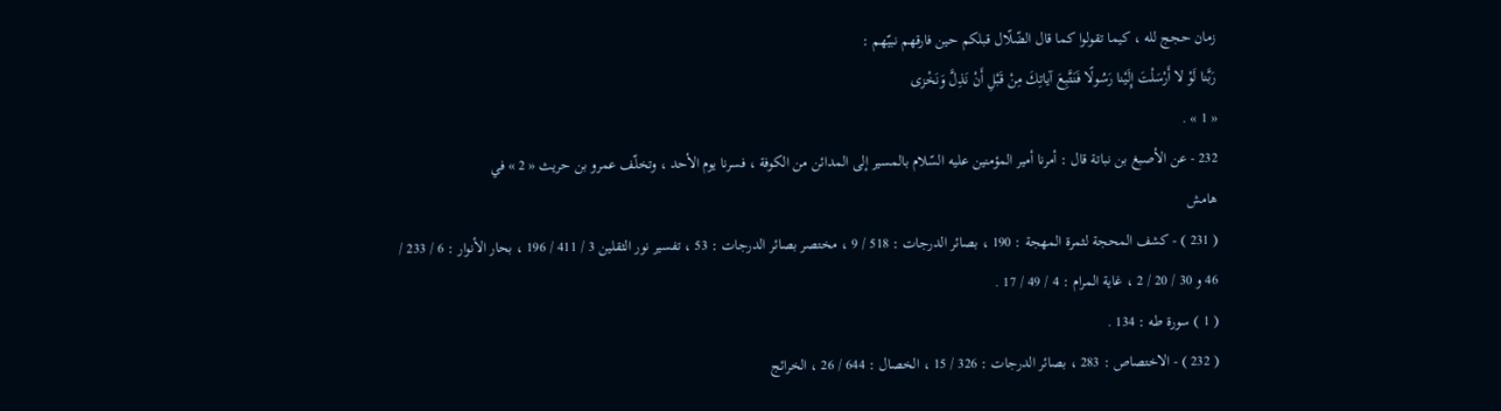زمان حجج لله ، كيما تقولوا كما قال الضّلّال قبلكم حين فارقهم نبيّهم :
رَبَّنا لَوْ لا أَرْسَلْتَ إِلَيْنا رَسُولًا فَنَتَّبِعَ آياتِكَ مِنْ قَبْلِ أَنْ نَذِلَّ وَنَخْزى
« 1 » .
232 - عن الأصبغ بن نباتة قال : أمرنا أمير المؤمنين عليه السّلام بالمسير إلى المدائن من الكوفة ، فسرنا يوم الأحد ، وتخلّف عمرو بن حريث « 2 » في
هامش
( 231 ) - كشف المحجة لثمرة المهجة : 190 ، بصائر الدرجات : 518 / 9 ، مختصر بصائر الدرجات : 53 ، تفسير نور الثقلين 3 / 411 / 196 ، بحار الأنوار : 6 / 233 / 46 و 30 / 20 / 2 ، غاية المرام : 4 / 49 / 17 .
( 1 ) سورة طه : 134 .
( 232 ) - الاختصاص : 283 ، بصائر الدرجات : 326 / 15 ، الخصال : 644 / 26 ، الخرائج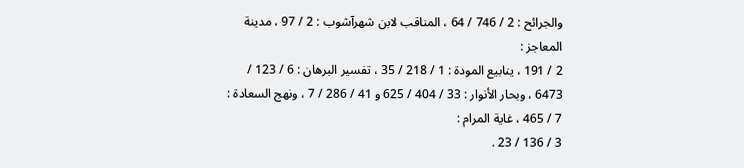والجرائح : 2 / 746 / 64 ، المناقب لابن شهرآشوب : 2 / 97 ، مدينة المعاجز :
2 / 191 ، ينابيع المودة : 1 / 218 / 35 ، تفسير البرهان : 6 / 123 / 6473 ، وبحار الأنوار : 33 / 404 / 625 و 41 / 286 / 7 ، ونهج السعادة : 7 / 465 ، غاية المرام :
3 / 136 / 23 .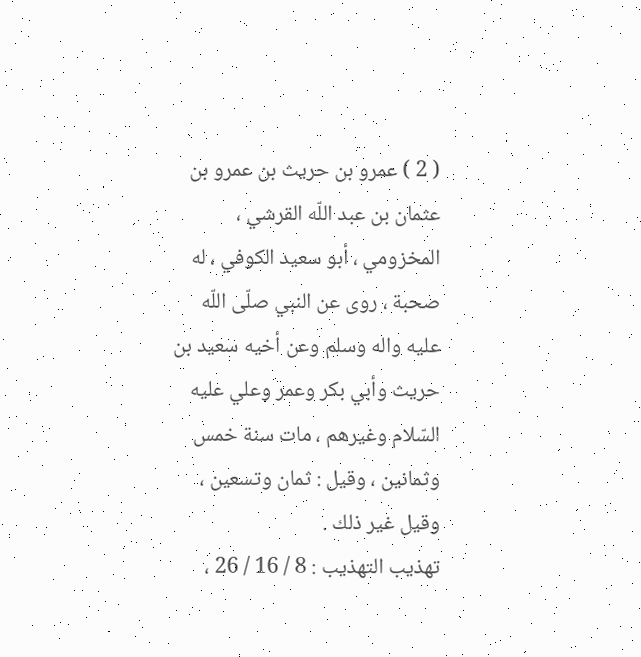( 2 ) عمرو بن حريث بن عمرو بن عثمان بن عبد اللّه القرشي ، المخزومي ، أبو سعيد الكوفي ، له صحبة ، روى عن النبي صلّى اللّه عليه واله وسلم وعن أخيه سعيد بن حريث وأبي بكر وعمر وعلي عليه السّلام وغيرهم ، مات سنة خمس وثمانين ، وقيل : ثمان وتسعين ، وقيل غير ذلك .
تهذيب التهذيب : 8 / 16 / 26 ،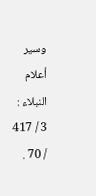وسير أعلام النبلاء : 3 / 417 / 70 .